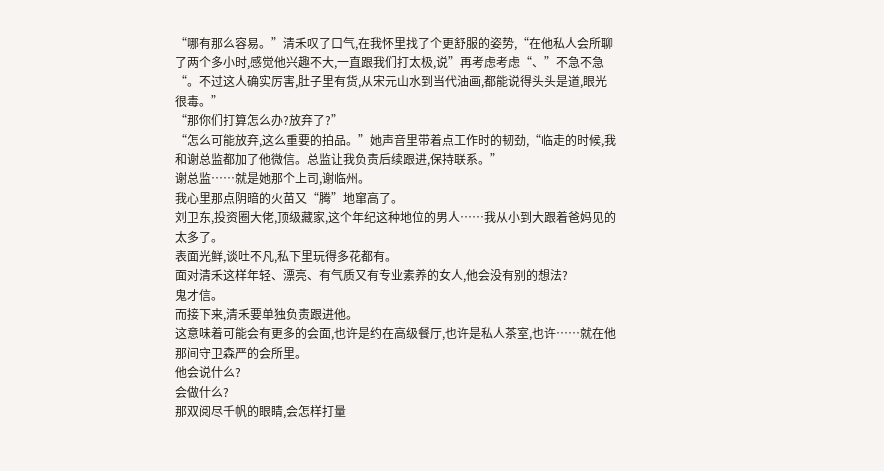“哪有那么容易。”清禾叹了口气,在我怀里找了个更舒服的姿势,“在他私人会所聊了两个多小时,感觉他兴趣不大,一直跟我们打太极,说”再考虑考虑“、”不急不急“。不过这人确实厉害,肚子里有货,从宋元山水到当代油画,都能说得头头是道,眼光很毒。”
“那你们打算怎么办?放弃了?”
“怎么可能放弃,这么重要的拍品。”她声音里带着点工作时的韧劲,“临走的时候,我和谢总监都加了他微信。总监让我负责后续跟进,保持联系。”
谢总监……就是她那个上司,谢临州。
我心里那点阴暗的火苗又“腾”地窜高了。
刘卫东,投资圈大佬,顶级藏家,这个年纪这种地位的男人……我从小到大跟着爸妈见的太多了。
表面光鲜,谈吐不凡,私下里玩得多花都有。
面对清禾这样年轻、漂亮、有气质又有专业素养的女人,他会没有别的想法?
鬼才信。
而接下来,清禾要单独负责跟进他。
这意味着可能会有更多的会面,也许是约在高级餐厅,也许是私人茶室,也许……就在他那间守卫森严的会所里。
他会说什么?
会做什么?
那双阅尽千帆的眼睛,会怎样打量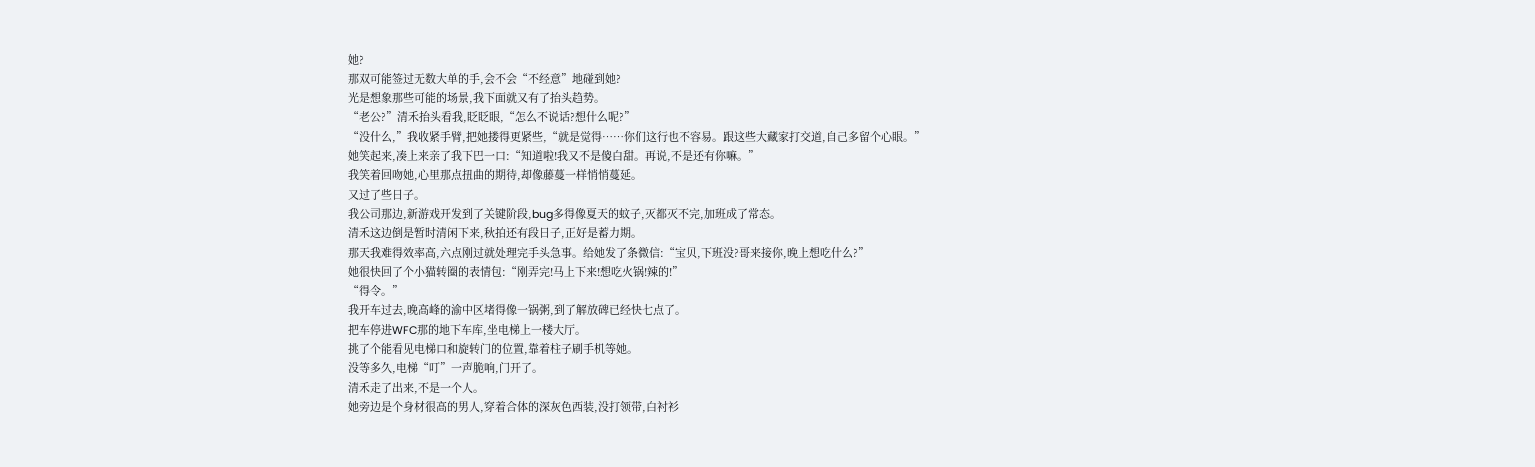她?
那双可能签过无数大单的手,会不会“不经意”地碰到她?
光是想象那些可能的场景,我下面就又有了抬头趋势。
“老公?”清禾抬头看我,眨眨眼,“怎么不说话?想什么呢?”
“没什么,”我收紧手臂,把她搂得更紧些,“就是觉得……你们这行也不容易。跟这些大藏家打交道,自己多留个心眼。”
她笑起来,凑上来亲了我下巴一口:“知道啦!我又不是傻白甜。再说,不是还有你嘛。”
我笑着回吻她,心里那点扭曲的期待,却像藤蔓一样悄悄蔓延。
又过了些日子。
我公司那边,新游戏开发到了关键阶段,bug多得像夏天的蚊子,灭都灭不完,加班成了常态。
清禾这边倒是暂时清闲下来,秋拍还有段日子,正好是蓄力期。
那天我难得效率高,六点刚过就处理完手头急事。给她发了条微信:“宝贝,下班没?哥来接你,晚上想吃什么?”
她很快回了个小猫转圈的表情包:“刚弄完!马上下来!想吃火锅!辣的!”
“得令。”
我开车过去,晚高峰的渝中区堵得像一锅粥,到了解放碑已经快七点了。
把车停进WFC那的地下车库,坐电梯上一楼大厅。
挑了个能看见电梯口和旋转门的位置,靠着柱子刷手机等她。
没等多久,电梯“叮”一声脆响,门开了。
清禾走了出来,不是一个人。
她旁边是个身材很高的男人,穿着合体的深灰色西装,没打领带,白衬衫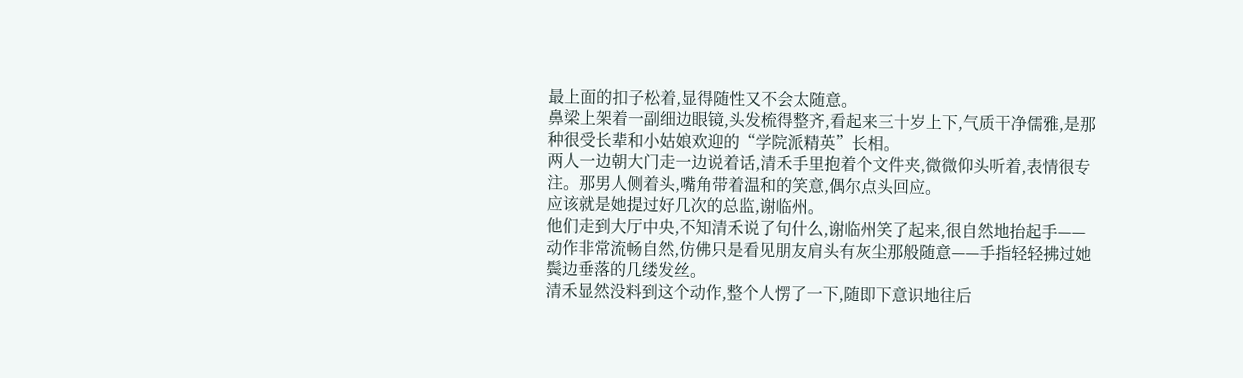最上面的扣子松着,显得随性又不会太随意。
鼻梁上架着一副细边眼镜,头发梳得整齐,看起来三十岁上下,气质干净儒雅,是那种很受长辈和小姑娘欢迎的“学院派精英”长相。
两人一边朝大门走一边说着话,清禾手里抱着个文件夹,微微仰头听着,表情很专注。那男人侧着头,嘴角带着温和的笑意,偶尔点头回应。
应该就是她提过好几次的总监,谢临州。
他们走到大厅中央,不知清禾说了句什么,谢临州笑了起来,很自然地抬起手——动作非常流畅自然,仿佛只是看见朋友肩头有灰尘那般随意——手指轻轻拂过她鬓边垂落的几缕发丝。
清禾显然没料到这个动作,整个人愣了一下,随即下意识地往后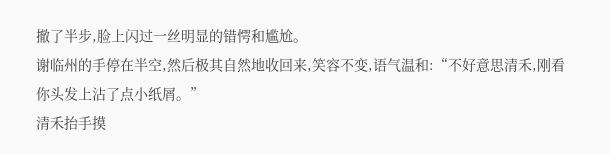撤了半步,脸上闪过一丝明显的错愕和尴尬。
谢临州的手停在半空,然后极其自然地收回来,笑容不变,语气温和:“不好意思清禾,刚看你头发上沾了点小纸屑。”
清禾抬手摸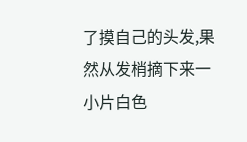了摸自己的头发,果然从发梢摘下来一小片白色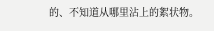的、不知道从哪里沾上的絮状物。